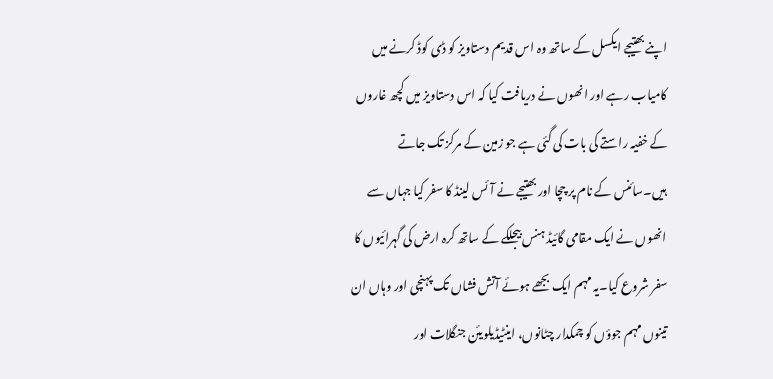اپنے بھتیجے ایکسل کے ساتھ وہ اس قدیم دستاویز کو ڈی کوڈ کرنے میں کامیاب رہے اور انھوں نے دریافت کیا کہ اس دستاویز میں کچھ غاروں کے خفیہ راستے کی بات کی گئی ہے جو زمین کے مرکز تک جاتے ہیں۔سائنس کے نام پر چچا اور بھتیجے نے آئس لینڈ کا سفر کیا جہاں سے انھوں نے ایک مقامی گائیڈ ہنس بیجلکے کے ساتھ کرہ ارض کی گہرائیوں کا سفر شروع کیا۔یہ مہم ایک بجھے ہوئے آتش فشاں تک پہنچی اور وہاں ان تینوں مہم جوؤں کو چمکدار چٹانوں، اینٹیڈیلویئن جنگلات اور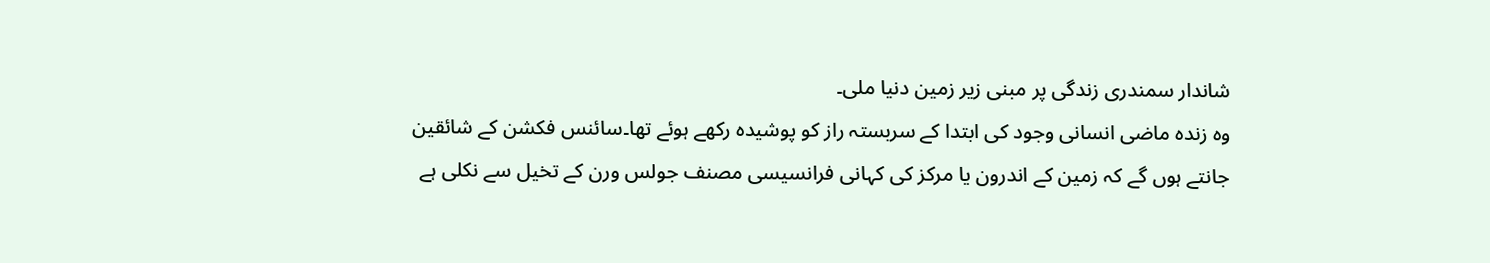شاندار سمندری زندگی پر مبنی زیر زمین دنیا ملی۔
وہ زندہ ماضی انسانی وجود کی ابتدا کے سربستہ راز کو پوشیدہ رکھے ہوئے تھا۔سائنس فکشن کے شائقین جانتے ہوں گے کہ زمین کے اندرون یا مرکز کی کہانی فرانسیسی مصنف جولس ورن کے تخیل سے نکلی ہے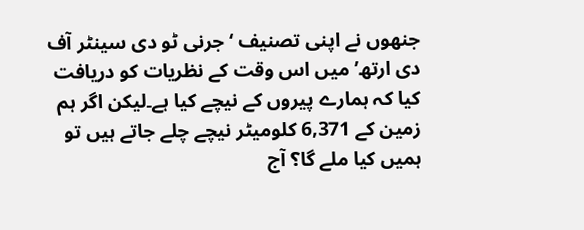جنھوں نے اپنی تصنیف ‘جرنی ٹو دی سینٹر آف دی ارتھ’ میں اس وقت کے نظریات کو دریافت کیا کہ ہمارے پیروں کے نیچے کیا ہے۔لیکن اگر ہم زمین کے 6,371 کلومیٹر نیچے چلے جاتے ہیں تو ہمیں کیا ملے گا؟ آج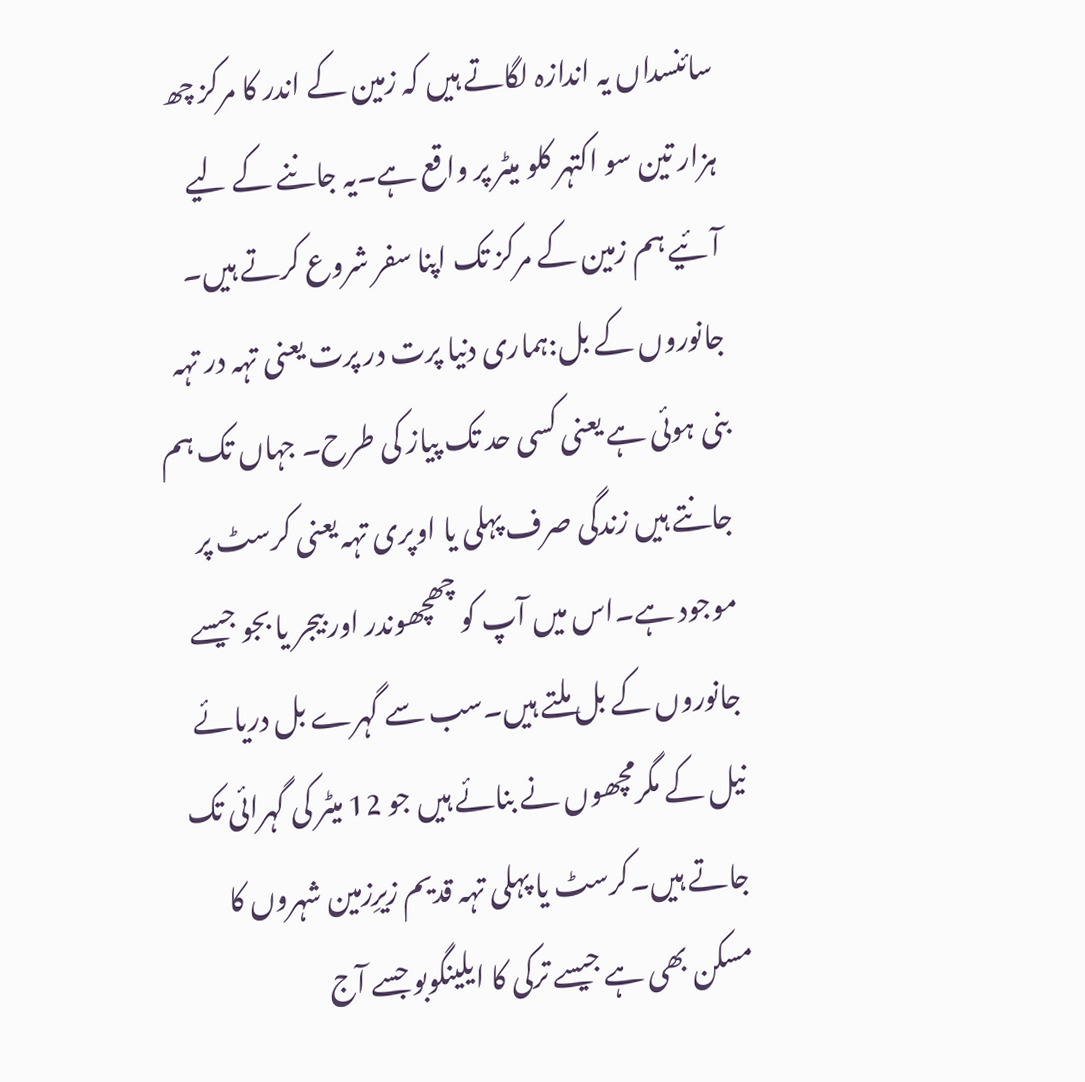سائنسداں یہ اندازہ لگاتے ہیں کہ زمین کے اندر کا مرکز چھ ہزار تین سو اکتہر کلو میٹر پر واقع ہے۔یہ جاننے کے لیے آئیے ہم زمین کے مرکز تک اپنا سفر شروع کرتے ہیں۔
جانوروں کے بل:ہماری دنیا پرت در پرت یعنی تہہ در تہہ بنی ہوئی ہے یعنی کسی حد تک پیاز کی طرح۔ جہاں تک ہم جانتے ہیں زندگی صرف پہلی یا اوپری تہہ یعنی کرسٹ پر موجود ہے۔اس میں آپ کو چھچھوندر اور بیجر یا بجو جیسے جانوروں کے بل ملتے ہیں۔سب سے گہرے بل دریائے نیل کے مگرمچھوں نے بنائے ہیں جو 12 میٹر کی گہرائی تک جاتے ہیں۔کرسٹ یا پہلی تہہ قدیم زیرِزمین شہروں کا مسکن بھی ہے جیسے ترکی کا ایلینگوبو جسے آج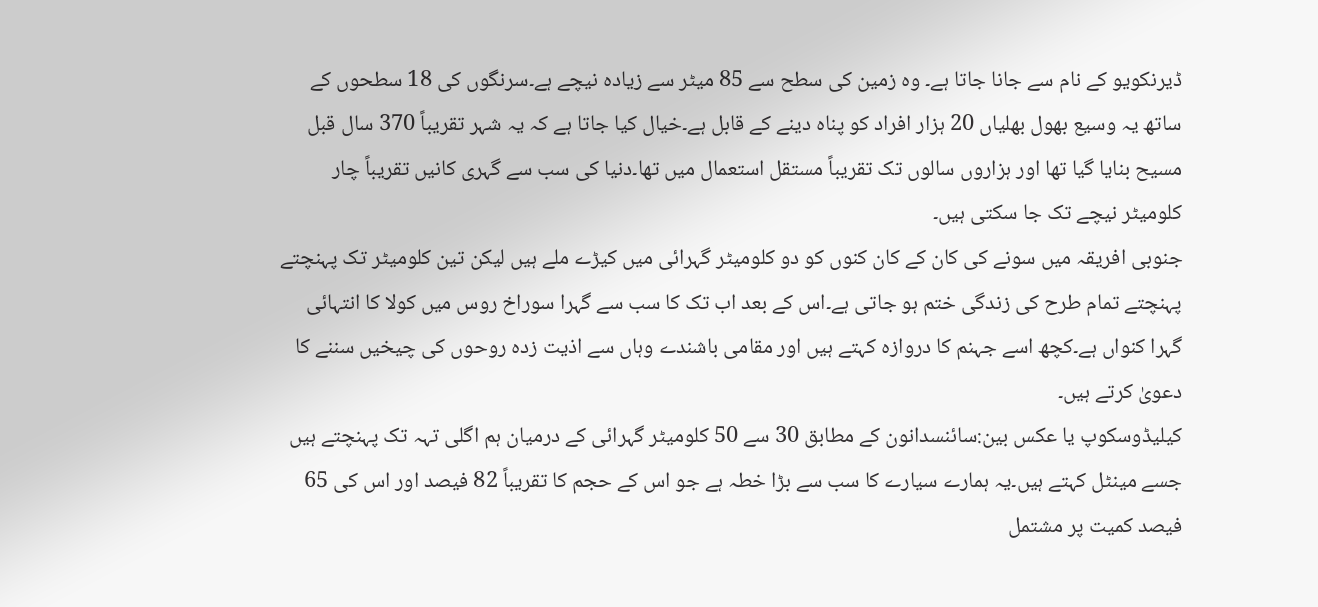ڈیرنکویو کے نام سے جانا جاتا ہے۔ وہ زمین کی سطح سے 85 میٹر سے زیادہ نیچے ہے۔سرنگوں کی 18 سطحوں کے ساتھ یہ وسیع بھول بھلیاں 20 ہزار افراد کو پناہ دینے کے قابل ہے۔خیال کیا جاتا ہے کہ یہ شہر تقریباً 370 سال قبل مسیح بنایا گیا تھا اور ہزاروں سالوں تک تقریباً مستقل استعمال میں تھا۔دنیا کی سب سے گہری کانیں تقریباً چار کلومیٹر نیچے تک جا سکتی ہیں۔
جنوبی افریقہ میں سونے کی کان کے کان کنوں کو دو کلومیٹر گہرائی میں کیڑے ملے ہیں لیکن تین کلومیٹر تک پہنچتے پہنچتے تمام طرح کی زندگی ختم ہو جاتی ہے۔اس کے بعد اب تک کا سب سے گہرا سوراخ روس میں کولا کا انتہائی گہرا کنواں ہے۔کچھ اسے جہنم کا دروازہ کہتے ہیں اور مقامی باشندے وہاں سے اذیت زدہ روحوں کی چیخیں سننے کا دعویٰ کرتے ہیں۔
کیلیڈوسکوپ یا عکس بین:سائنسدانون کے مطابق 30 سے 50 کلومیٹر گہرائی کے درمیان ہم اگلی تہہ تک پہنچتے ہیں جسے مینٹل کہتے ہیں۔یہ ہمارے سیارے کا سب سے بڑا خطہ ہے جو اس کے حجم کا تقریباً 82 فیصد اور اس کی 65 فیصد کمیت پر مشتمل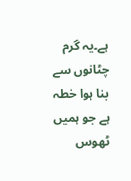ہے۔یہ گرم چٹانوں سے بنا ہوا خطہ ہے جو ہمیں ٹھوس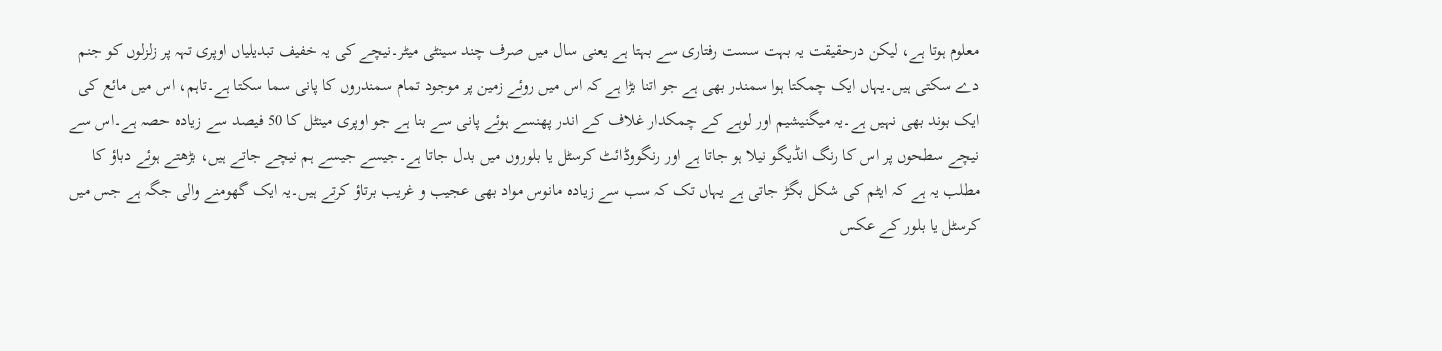معلوم ہوتا ہے، لیکن درحقیقت یہ بہت سست رفتاری سے بہتا ہے یعنی سال میں صرف چند سینٹی میٹر۔نیچے کی یہ خفیف تبدیلیاں اوپری تہہ پر زلزلوں کو جنم دے سکتی ہیں۔یہاں ایک چمکتا ہوا سمندر بھی ہے جو اتنا بڑا ہے کہ اس میں روئے زمین پر موجود تمام سمندروں کا پانی سما سکتا ہے۔تاہم، اس میں مائع کی ایک بوند بھی نہیں ہے۔یہ میگنیشیم اور لوہے کے چمکدار غلاف کے اندر پھنسے ہوئے پانی سے بنا ہے جو اوپری مینٹل کا 50 فیصد سے زیادہ حصہ ہے۔اس سے نیچے سطحوں پر اس کا رنگ انڈیگو نیلا ہو جاتا ہے اور رنگووڈائٹ کرسٹل یا بلوروں میں بدل جاتا ہے۔جیسے جیسے ہم نیچے جاتے ہیں، بڑھتے ہوئے دباؤ کا مطلب یہ ہے کہ ایٹم کی شکل بگڑ جاتی ہے یہاں تک کہ سب سے زیادہ مانوس مواد بھی عجیب و غریب برتاؤ کرتے ہیں۔یہ ایک گھومنے والی جگہ ہے جس میں کرسٹل یا بلور کے عکس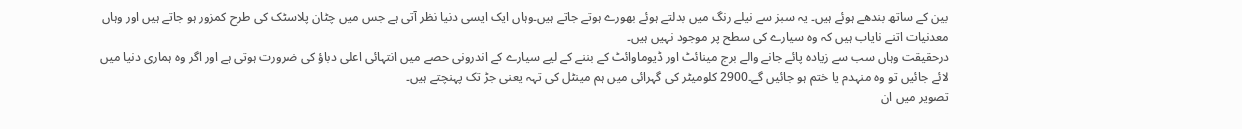بین کے ساتھ بندھے ہوئے ہیں۔ یہ سبز سے نیلے رنگ میں بدلتے ہوئے بھورے ہوتے جاتے ہیں۔وہاں ایک ایسی دنیا نظر آتی ہے جس میں چٹان پلاسٹک کی طرح کمزور ہو جاتے ہیں اور وہاں معدنیات اتنے نایاب ہیں کہ وہ سیارے کی سطح پر موجود نہیں ہیں۔
درحقیقت وہاں سب سے زیادہ پائے جانے والے برج مینائٹ اور ڈیوماوائٹ کے بننے کے لیے سیارے کے اندرونی حصے میں انتہائی اعلی دباؤ کی ضرورت ہوتی ہے اور اگر وہ ہماری دنیا میں لائے جائیں تو وہ منہدم یا ختم ہو جائیں گے۔2900 کلومیٹر کی گہرائی میں ہم مینٹل کی تہہ یعنی جڑ تک پہنچتے ہیں۔
تصویر میں ان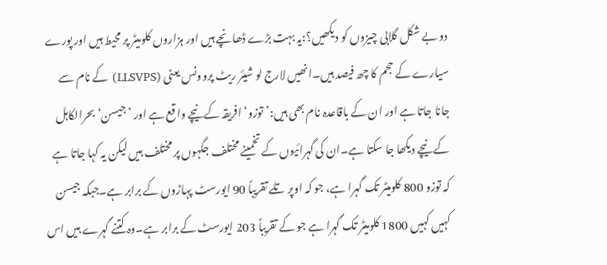دو بے شکل گلابی چیزوں کو دیکھیں؟:یہ بہت بڑے ڈھانچے ہیں اور ہزاروں کلومیٹر پر محیط ہیں اور پورے سیارے کے حجم کا چھ فیصد ہیں۔انھیں لارج لو شیئر ریٹ پروونس یعنی (LLSVPS) کے نام سے جانا جاتا ہے اور ان کے باقاعدہ نام بھی ہیں:’توزو‘ افریقہ کے نیچے واقع ہے اور ’جیسن‘ بحرالکاہل کے نیچے دیکھا جا سکتا ہے۔ان کی گہرائیوں کے تخمینے مختلف جگہوں پر مختلف ہیں لیکن یہ کہا جاتا ہے کہ توزو 800 کلومیٹر تک گہرا ہے، جو کہ اوپر تلے تقریباً 90 ایورسٹ پہاڑوں کے برابر ہے۔جبکہ جیسن کہیں کہیں 1800 کلومیٹر تک گہرا ہے جو کے تقریباً 203 ایورسٹ کے برابر ہے۔وہ کتنے گہرے ہیں اس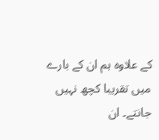کے علاوہ ہم ان کے بارے میں تقریبا کچھ نہیں جانتے۔ ان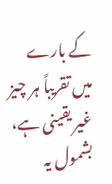کے بارے میں تقریباً ہر چیز غیر یقینی ہے، بشمول یہ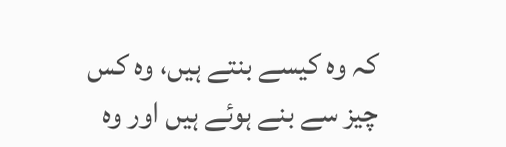کہ وہ کیسے بنتے ہیں، وہ کس چیز سے بنے ہوئے ہیں اور وہ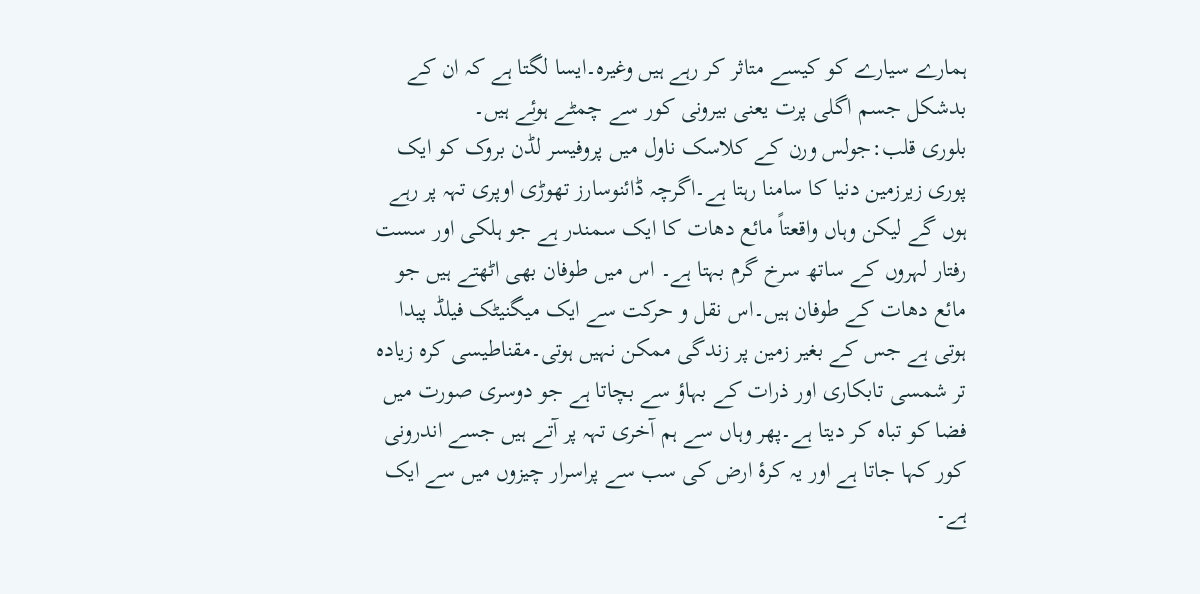ہمارے سیارے کو کیسے متاثر کر رہے ہیں وغیرہ۔ایسا لگتا ہے کہ ان کے بدشکل جسم اگلی پرت یعنی بیرونی کور سے چمٹے ہوئے ہیں۔
بلوری قلب:جولس ورن کے کلاسک ناول میں پروفیسر لڈن بروک کو ایک پوری زیرزمین دنیا کا سامنا رہتا ہے۔اگرچہ ڈائنوسارز تھوڑی اوپری تہہ پر رہے ہوں گے لیکن وہاں واقعتاً مائع دھات کا ایک سمندر ہے جو ہلکی اور سست رفتار لہروں کے ساتھ سرخ گرم بہتا ہے۔ اس میں طوفان بھی اٹھتے ہیں جو مائع دھات کے طوفان ہیں۔اس نقل و حرکت سے ایک میگنیٹک فیلڈ پیدا ہوتی ہے جس کے بغیر زمین پر زندگی ممکن نہیں ہوتی۔مقناطیسی کرہ زیادہ تر شمسی تابکاری اور ذرات کے بہاؤ سے بچاتا ہے جو دوسری صورت میں فضا کو تباہ کر دیتا ہے۔پھر وہاں سے ہم آخری تہہ پر آتے ہیں جسے اندرونی کور کہا جاتا ہے اور یہ کرۂ ارض کی سب سے پراسرار چیزوں میں سے ایک ہے۔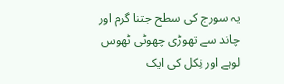یہ سورج کی سطح جتنا گرم اور چاند سے تھوڑی چھوٹی ٹھوس لوہے اور نِکل کی ایک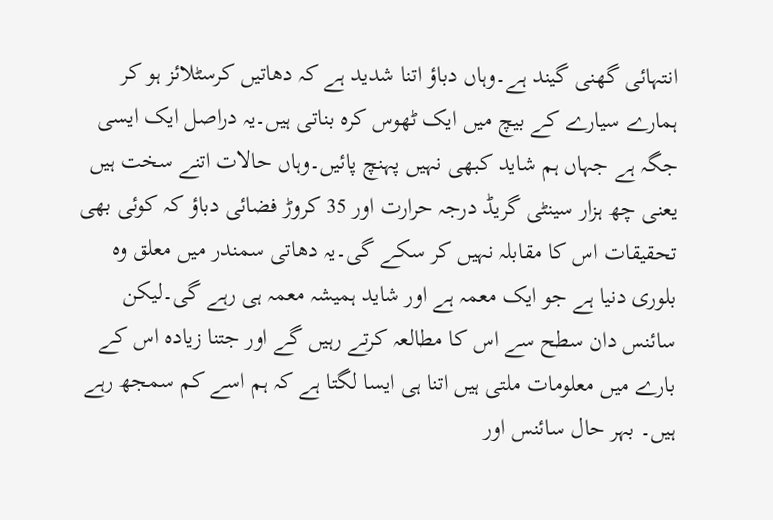انتہائی گھنی گیند ہے۔وہاں دباؤ اتنا شدید ہے کہ دھاتیں کرسٹلائز ہو کر ہمارے سیارے کے بیچ میں ایک ٹھوس کرہ بناتی ہیں۔یہ دراصل ایک ایسی جگہ ہے جہاں ہم شاید کبھی نہیں پہنچ پائیں۔وہاں حالات اتنے سخت ہیں یعنی چھ ہزار سینٹی گریڈ درجہ حرارت اور 35 کروڑ فضائی دباؤ کہ کوئی بھی تحقیقات اس کا مقابلہ نہیں کر سکے گی۔یہ دھاتی سمندر میں معلق وہ بلوری دنیا ہے جو ایک معمہ ہے اور شاید ہمیشہ معمہ ہی رہے گی۔لیکن سائنس دان سطح سے اس کا مطالعہ کرتے رہیں گے اور جتنا زیادہ اس کے بارے میں معلومات ملتی ہیں اتنا ہی ایسا لگتا ہے کہ ہم اسے کم سمجھ رہے ہیں۔ بہر حال سائنس اور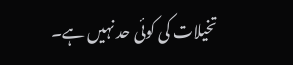تخیلات کی کوئی حد نہیں ہے۔